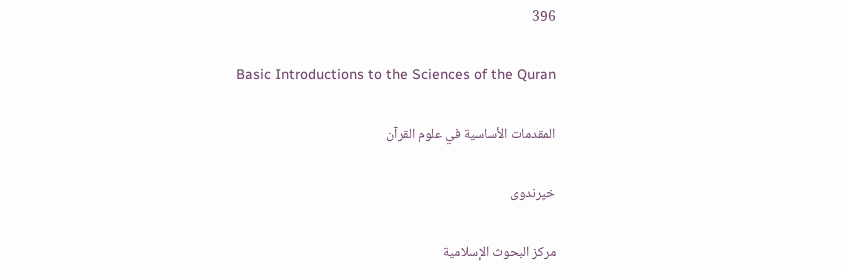396

Basic Introductions to the Sciences of the Quran

المقدمات الأساسية في علوم القرآن

خپرندوی

مركز البحوث الإسلامية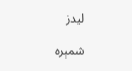ليدز

شمېره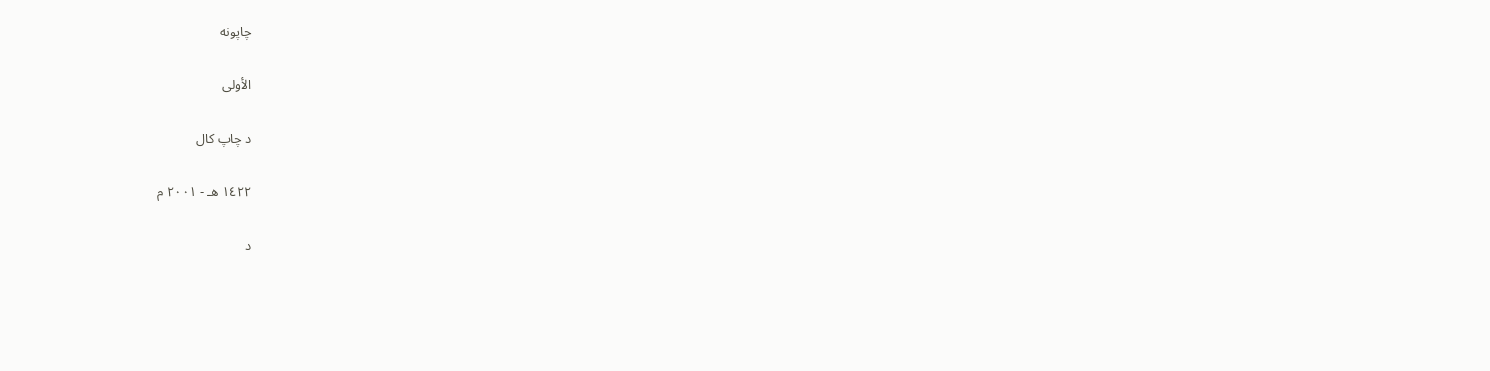چاپونه

الأولى

د چاپ کال

١٤٢٢ هـ - ٢٠٠١ م

د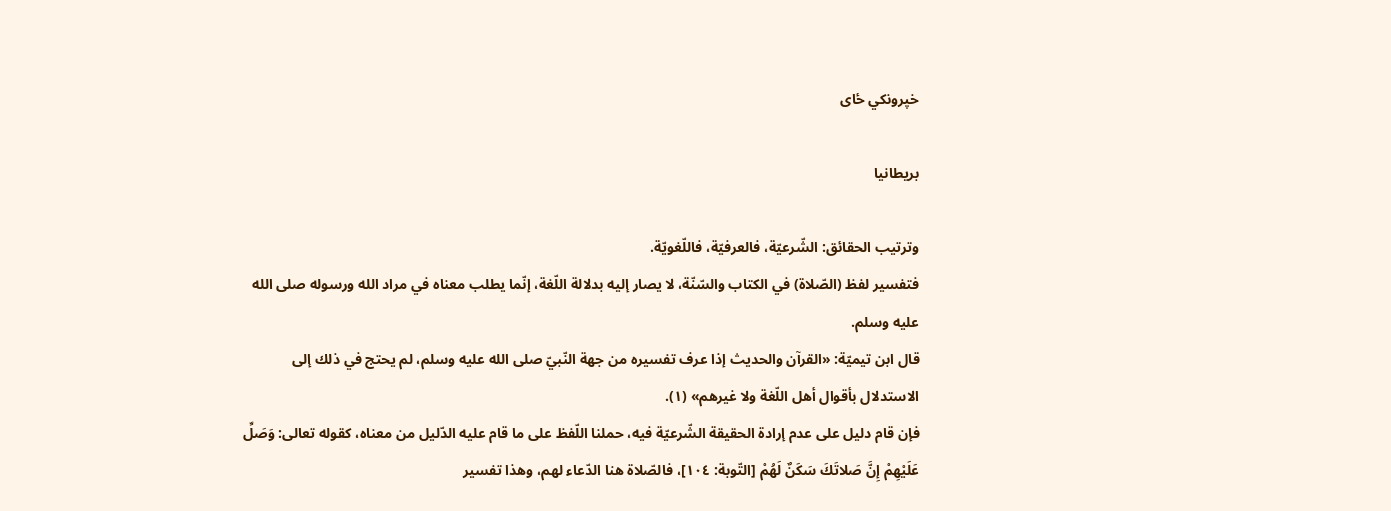خپرونکي ځای

بريطانيا

وترتيب الحقائق: الشّرعيّة، فالعرفيّة، فاللّغويّة.
فتفسير لفظ (الصّلاة) في الكتاب والسّنّة، لا يصار إليه بدلالة اللّغة، إنّما يطلب معناه في مراد الله ورسوله صلى الله عليه وسلم.
قال ابن تيميّة: «القرآن والحديث إذا عرف تفسيره من جهة النّبيّ صلى الله عليه وسلم، لم يحتج في ذلك إلى الاستدلال بأقوال أهل اللّغة ولا غيرهم» (١).
فإن قام دليل على عدم إرادة الحقيقة الشّرعيّة فيه، حملنا اللّفظ على ما قام عليه الدّليل من معناه، كقوله تعالى: وَصَلِّ عَلَيْهِمْ إِنَّ صَلاتَكَ سَكَنٌ لَهُمْ [التّوبة: ١٠٤]، فالصّلاة هنا الدّعاء لهم، وهذا تفسير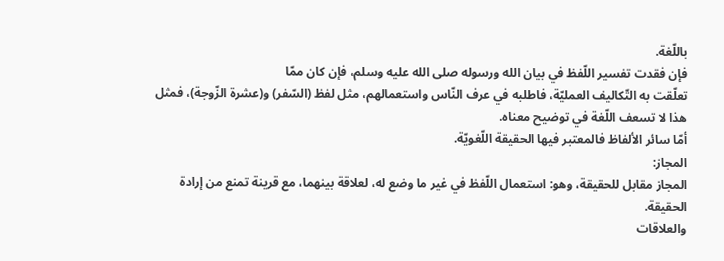باللّغة.
فإن فقدت تفسير اللّفظ في بيان الله ورسوله صلى الله عليه وسلم، فإن كان ممّا
تعلّقت به التّكاليف العمليّة، فاطلبه في عرف النّاس واستعمالهم، مثل لفظ (السّفر) و(عشرة الزّوجة)، فمثل هذا لا تسعف اللّغة في توضيح معناه.
أمّا سائر الألفاظ فالمعتبر فيها الحقيقة اللّغويّة.
المجاز:
المجاز مقابل للحقيقة، وهو: استعمال اللّفظ في غير ما وضع له، لعلاقة بينهما، مع قرينة تمنع من إرادة الحقيقة.
والعلاقات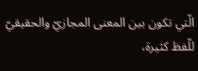الّتي تكون بين المعنى المجازيّ والحقيقيّ للّفظ كثيرة،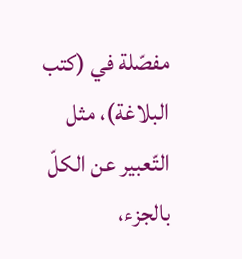مفصّلة في (كتب البلاغة)، مثل التّعبير عن الكلّ بالجزء،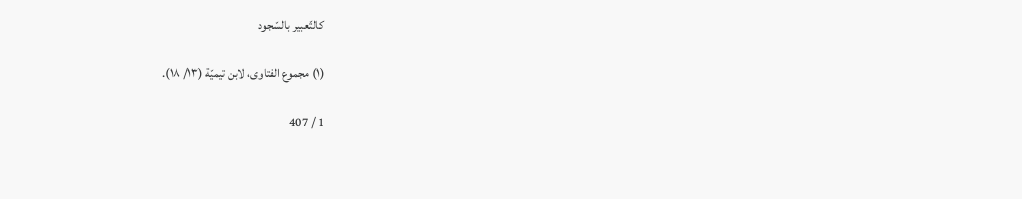كالتّعبير بالسّجود

(١) مجموع الفتاوى، لابن تيميّة (١٣/ ١٨).

1 / 407